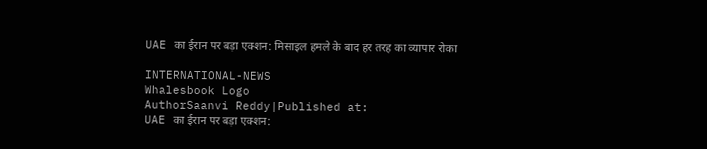UAE का ईरान पर बड़ा एक्शन: मिसाइल हमले के बाद हर तरह का व्यापार रोका

INTERNATIONAL-NEWS
Whalesbook Logo
AuthorSaanvi Reddy|Published at:
UAE का ईरान पर बड़ा एक्शन: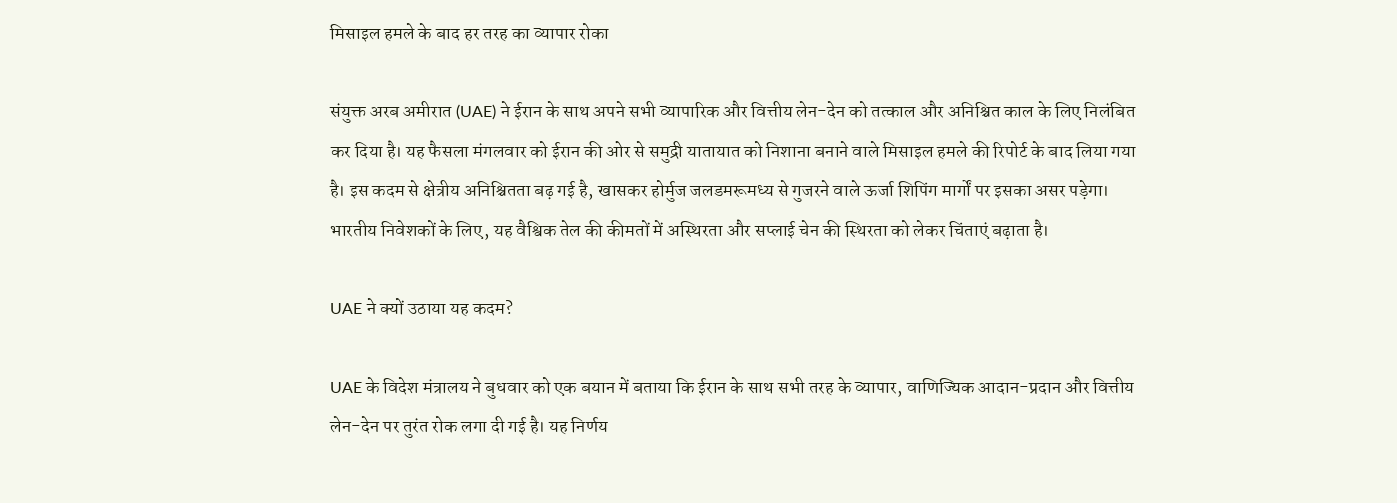मिसाइल हमले के बाद हर तरह का व्यापार रोका

संयुक्त अरब अमीरात (UAE) ने ईरान के साथ अपने सभी व्यापारिक और वित्तीय लेन-देन को तत्काल और अनिश्चित काल के लिए निलंबित कर दिया है। यह फैसला मंगलवार को ईरान की ओर से समुद्री यातायात को निशाना बनाने वाले मिसाइल हमले की रिपोर्ट के बाद लिया गया है। इस कदम से क्षेत्रीय अनिश्चितता बढ़ गई है, खासकर होर्मुज जलडमरूमध्य से गुजरने वाले ऊर्जा शिपिंग मार्गों पर इसका असर पड़ेगा। भारतीय निवेशकों के लिए, यह वैश्विक तेल की कीमतों में अस्थिरता और सप्लाई चेन की स्थिरता को लेकर चिंताएं बढ़ाता है।

UAE ने क्यों उठाया यह कदम?

UAE के विदेश मंत्रालय ने बुधवार को एक बयान में बताया कि ईरान के साथ सभी तरह के व्यापार, वाणिज्यिक आदान-प्रदान और वित्तीय लेन-देन पर तुरंत रोक लगा दी गई है। यह निर्णय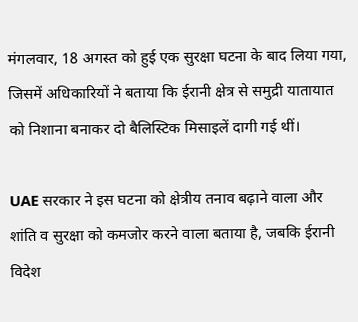मंगलवार, 18 अगस्त को हुई एक सुरक्षा घटना के बाद लिया गया, जिसमें अधिकारियों ने बताया कि ईरानी क्षेत्र से समुद्री यातायात को निशाना बनाकर दो बैलिस्टिक मिसाइलें दागी गई थीं।

UAE सरकार ने इस घटना को क्षेत्रीय तनाव बढ़ाने वाला और शांति व सुरक्षा को कमजोर करने वाला बताया है, जबकि ईरानी विदेश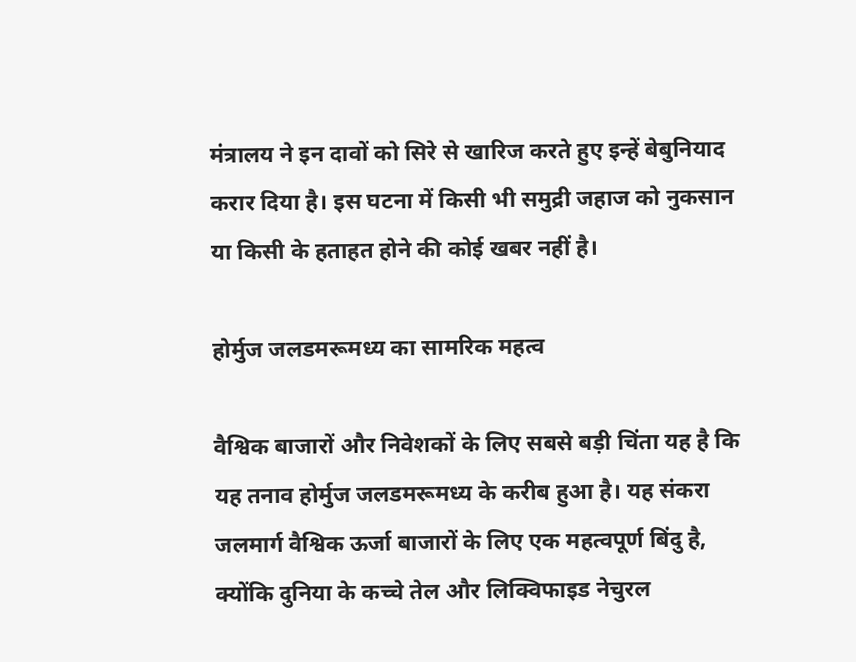मंत्रालय ने इन दावों को सिरे से खारिज करते हुए इन्हें बेबुनियाद करार दिया है। इस घटना में किसी भी समुद्री जहाज को नुकसान या किसी के हताहत होने की कोई खबर नहीं है।

होर्मुज जलडमरूमध्य का सामरिक महत्व

वैश्विक बाजारों और निवेशकों के लिए सबसे बड़ी चिंता यह है कि यह तनाव होर्मुज जलडमरूमध्य के करीब हुआ है। यह संकरा जलमार्ग वैश्विक ऊर्जा बाजारों के लिए एक महत्वपूर्ण बिंदु है, क्योंकि दुनिया के कच्चे तेल और लिक्विफाइड नेचुरल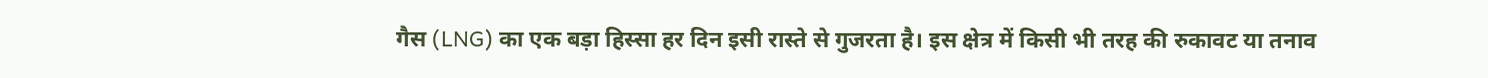गैस (LNG) का एक बड़ा हिस्सा हर दिन इसी रास्ते से गुजरता है। इस क्षेत्र में किसी भी तरह की रुकावट या तनाव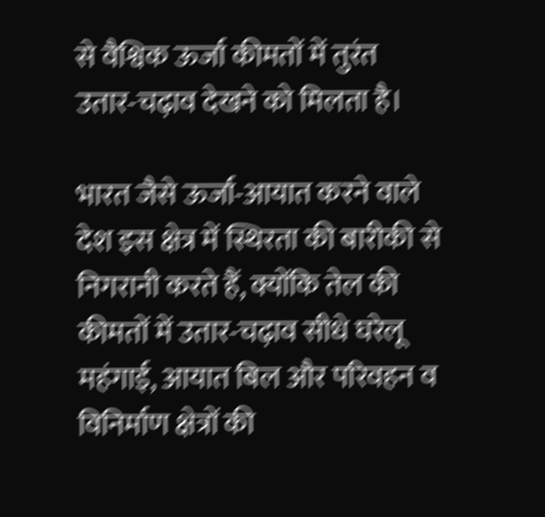से वैश्विक ऊर्जा कीमतों में तुरंत उतार-चढ़ाव देखने को मिलता है।

भारत जैसे ऊर्जा-आयात करने वाले देश इस क्षेत्र में स्थिरता की बारीकी से निगरानी करते हैं, क्योंकि तेल की कीमतों में उतार-चढ़ाव सीधे घरेलू महंगाई, आयात बिल और परिवहन व विनिर्माण क्षेत्रों की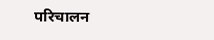परिचालन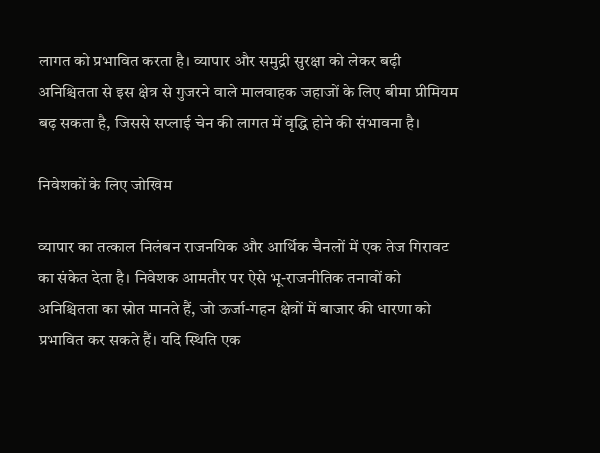लागत को प्रभावित करता है। व्यापार और समुद्री सुरक्षा को लेकर बढ़ी अनिश्चितता से इस क्षेत्र से गुजरने वाले मालवाहक जहाजों के लिए बीमा प्रीमियम बढ़ सकता है, जिससे सप्लाई चेन की लागत में वृद्धि होने की संभावना है।

निवेशकों के लिए जोखिम

व्यापार का तत्काल निलंबन राजनयिक और आर्थिक चैनलों में एक तेज गिरावट का संकेत देता है। निवेशक आमतौर पर ऐसे भू-राजनीतिक तनावों को अनिश्चितता का स्रोत मानते हैं, जो ऊर्जा-गहन क्षेत्रों में बाजार की धारणा को प्रभावित कर सकते हैं। यदि स्थिति एक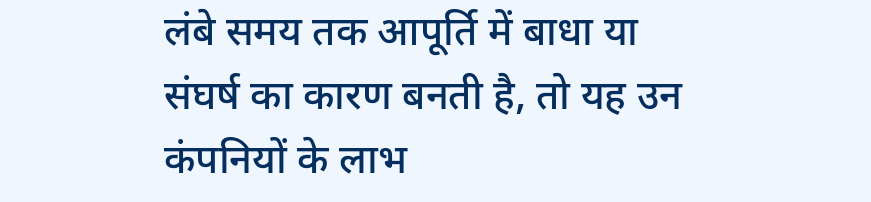लंबे समय तक आपूर्ति में बाधा या संघर्ष का कारण बनती है, तो यह उन कंपनियों के लाभ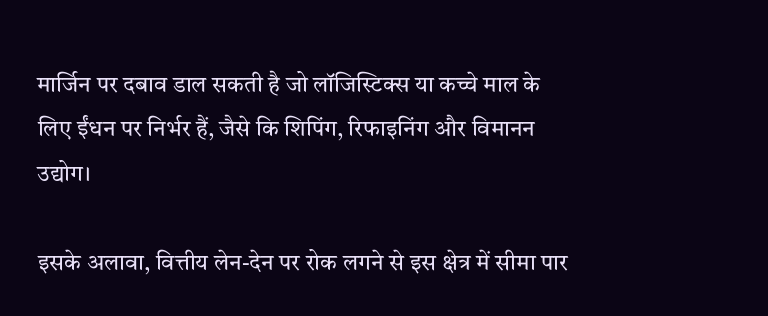मार्जिन पर दबाव डाल सकती है जो लॉजिस्टिक्स या कच्चे माल के लिए ईंधन पर निर्भर हैं, जैसे कि शिपिंग, रिफाइनिंग और विमानन उद्योग।

इसके अलावा, वित्तीय लेन-देन पर रोक लगने से इस क्षेत्र में सीमा पार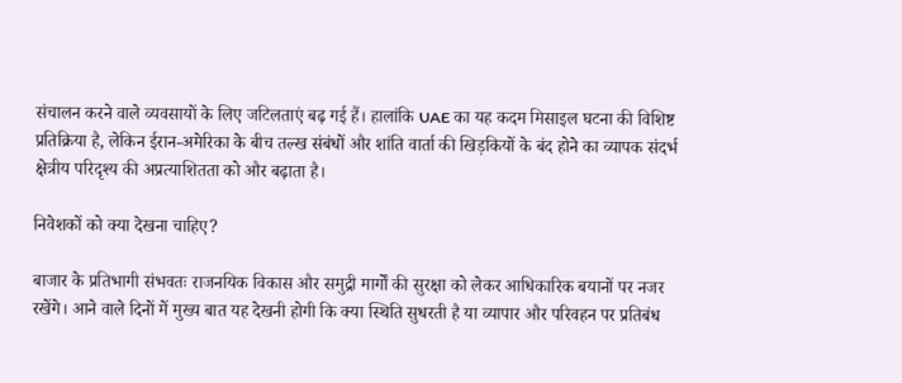संचालन करने वाले व्यवसायों के लिए जटिलताएं बढ़ गई हैं। हालांकि UAE का यह कदम मिसाइल घटना की विशिष्ट प्रतिक्रिया है, लेकिन ईरान-अमेरिका के बीच तल्ख संबंधों और शांति वार्ता की खिड़कियों के बंद होने का व्यापक संदर्भ क्षेत्रीय परिदृश्य की अप्रत्याशितता को और बढ़ाता है।

निवेशकों को क्या देखना चाहिए?

बाजार के प्रतिभागी संभवतः राजनयिक विकास और समुद्री मार्गों की सुरक्षा को लेकर आधिकारिक बयानों पर नजर रखेंगे। आने वाले दिनों में मुख्य बात यह देखनी होगी कि क्या स्थिति सुधरती है या व्यापार और परिवहन पर प्रतिबंध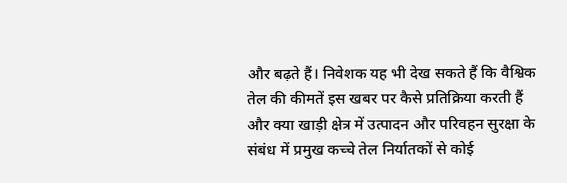और बढ़ते हैं। निवेशक यह भी देख सकते हैं कि वैश्विक तेल की कीमतें इस खबर पर कैसे प्रतिक्रिया करती हैं और क्या खाड़ी क्षेत्र में उत्पादन और परिवहन सुरक्षा के संबंध में प्रमुख कच्चे तेल निर्यातकों से कोई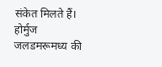संकेत मिलते हैं। होर्मुज जलडमरूमध्य की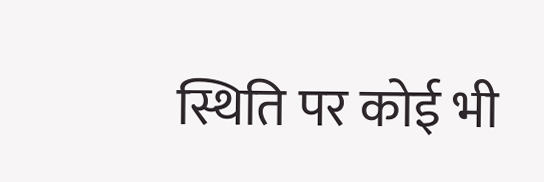स्थिति पर कोई भी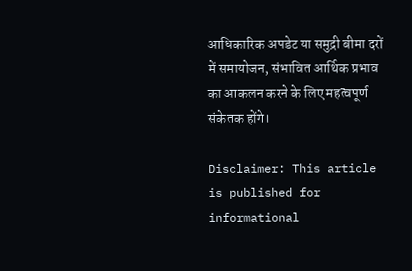आधिकारिक अपडेट या समुद्री बीमा दरों में समायोजन, संभावित आर्थिक प्रभाव का आकलन करने के लिए महत्वपूर्ण संकेतक होंगे।

Disclaimer: This article is published for informational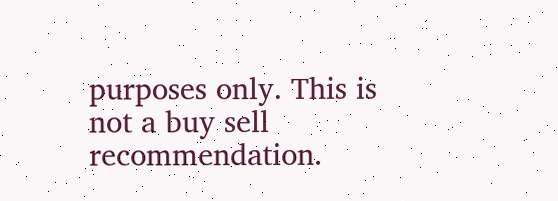purposes only. This is not a buy sell recommendation.